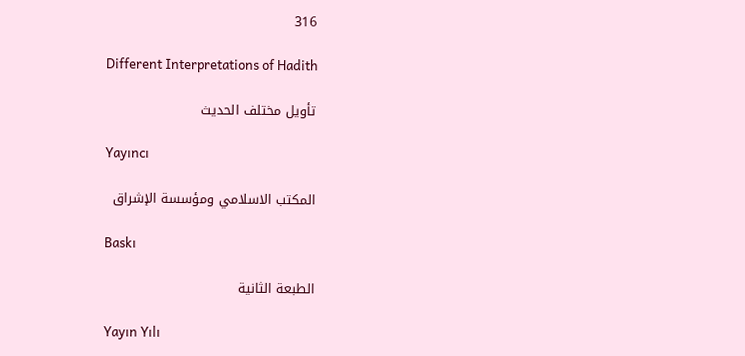316

Different Interpretations of Hadith

تأويل مختلف الحديث

Yayıncı

المكتب الاسلامي ومؤسسة الإشراق

Baskı

الطبعة الثانية

Yayın Yılı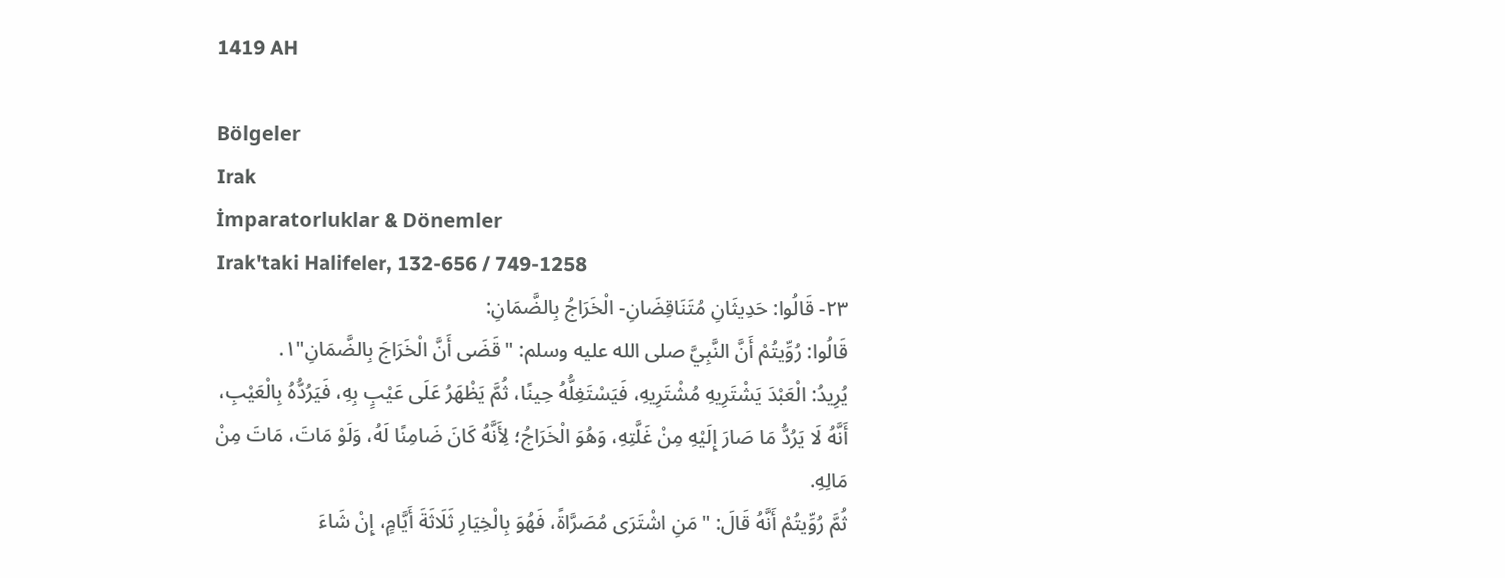1419 AH

Bölgeler
Irak
İmparatorluklar & Dönemler
Irak'taki Halifeler, 132-656 / 749-1258
٢٣- قَالُوا: حَدِيثَانِ مُتَنَاقِضَانِ- الْخَرَاجُ بِالضَّمَانِ:
قَالُوا: رُوِّيتُمْ أَنَّ النَّبِيَّ صلى الله عليه وسلم: "قَضَى أَنَّ الْخَرَاجَ بِالضَّمَانِ"١.
يُرِيدُ: الْعَبْدَ يَشْتَرِيهِ مُشْتَرِيهِ، فَيَسْتَغِلُّهُ حِينًا، ثُمَّ يَظْهَرُ عَلَى عَيْبٍ بِهِ، فَيَرُدُّهُ بِالْعَيْبِ، أَنَّهُ لَا يَرُدُّ مَا صَارَ إِلَيْهِ مِنْ غَلَّتِهِ، وَهُوَ الْخَرَاجُ؛ لِأَنَّهُ كَانَ ضَامِنًا لَهُ، وَلَوْ مَاتَ، مَاتَ مِنْ مَالِهِ.
ثُمَّ رُوِّيتُمْ أَنَّهُ قَالَ: "مَنِ اشْتَرَى مُصَرَّاةً، فَهُوَ بِالْخِيَارِ ثَلَاثَةَ أَيَّامٍ، إِنْ شَاءَ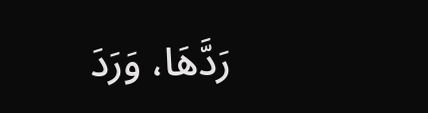رَدَّهَا، وَرَدَ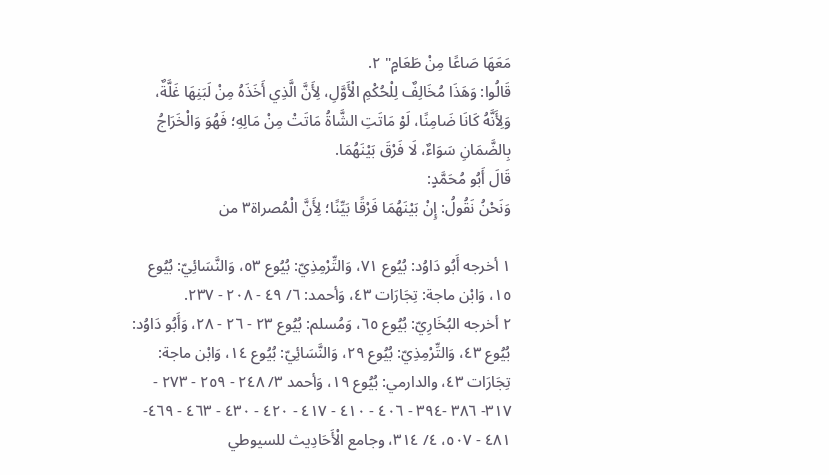مَعَهَا صَاعًا مِنْ طَعَامٍ" ٢.
قَالُوا: وَهَذَا مُخَالِفٌ لِلْحُكْمِ الْأَوَّلِ، لِأَنَّ الَّذِي أَخَذَهُ مِنْ لَبَنِهَا غَلَّةٌ، وَلِأَنَّهُ كَانَا ضَامِنًا، لَوْ مَاتَتِ الشَّاةُ مَاتَتْ مِنْ مَالِهِ؛ فَهُوَ وَالْخَرَاجُ بِالضَّمَانِ سَوَاءٌ، لَا فَرْقَ بَيْنَهُمَا.
قَالَ أَبُو مُحَمَّدٍ:
وَنَحْنُ نَقُولُ: إِنْ بَيْنَهُمَا فَرْقًا بَيِّنًا؛ لِأَنَّ الْمُصراة٣ من

١ أخرجه أَبُو دَاوُد: بُيُوع ٧١، وَالتِّرْمِذِيّ: بُيُوع ٥٣، وَالنَّسَائِيّ: بُيُوع ١٥، وَابْن ماجة: تِجَارَات ٤٣، وَأحمد: ٦/ ٤٩ - ٢٠٨ - ٢٣٧.
٢ أخرجه البُخَارِيّ: بُيُوع ٦٥، وَمُسلم: بُيُوع ٢٣ - ٢٦ - ٢٨، وَأَبُو دَاوُد: بُيُوع ٤٣، وَالتِّرْمِذِيّ: بُيُوع ٢٩، وَالنَّسَائِيّ: بُيُوع ١٤، وَابْن ماجة: تِجَارَات ٤٣، والدارمي: بُيُوع ١٩، وَأحمد ٣/ ٢٤٨ - ٢٥٩ - ٢٧٣ - ٣١٧- ٣٨٦ -٣٩٤ - ٤٠٦ - ٤١٠ - ٤١٧ - ٤٢٠ - ٤٣٠ - ٤٦٣ - ٤٦٩- ٤٨١ - ٥٠٧، ٤/ ٣١٤، وجامع الْأَحَادِيث للسيوطي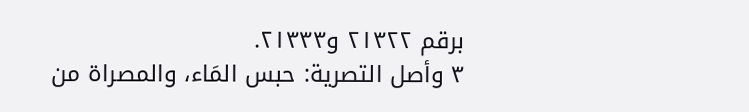برقم ٢١٣٢٢ و٢١٣٣٣.
٣ وأصل التصرية: حبس المَاء، والمصراة من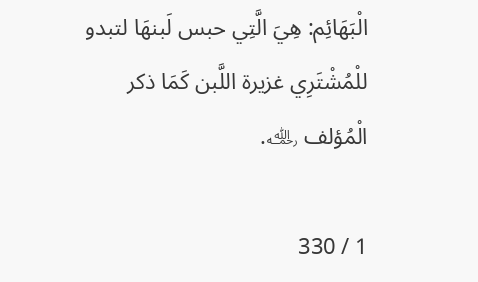الْبَهَائِم: هِيَ الَّتِي حبس لَبنهَا لتبدو للْمُشْتَرِي غزيرة اللَّبن كَمَا ذكر الْمُؤلف ﵀.

1 / 330